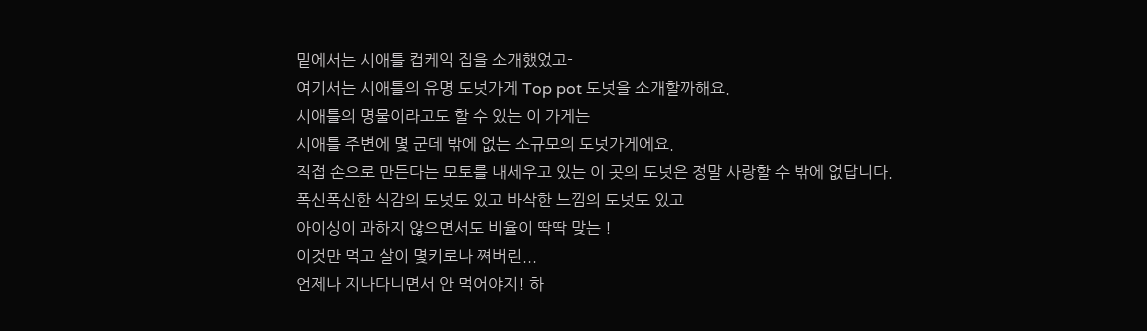밑에서는 시애틀 컵케익 집을 소개했었고-
여기서는 시애틀의 유명 도넛가게 Top pot 도넛을 소개할까해요.
시애틀의 명물이라고도 할 수 있는 이 가게는
시애틀 주변에 몇 군데 밖에 없는 소규모의 도넛가게에요.
직접 손으로 만든다는 모토를 내세우고 있는 이 곳의 도넛은 정말 사랑할 수 밖에 없답니다.
폭신폭신한 식감의 도넛도 있고 바삭한 느낌의 도넛도 있고
아이싱이 과하지 않으면서도 비율이 딱딱 맞는 !
이것만 먹고 살이 몇키로나 쪄버린...
언제나 지나다니면서 안 먹어야지! 하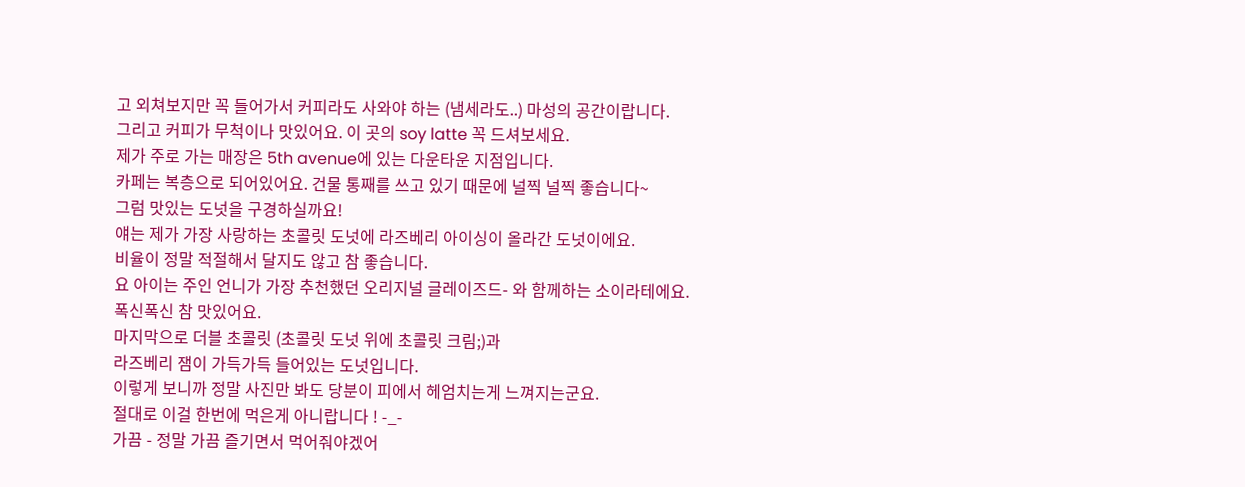고 외쳐보지만 꼭 들어가서 커피라도 사와야 하는 (냄세라도..) 마성의 공간이랍니다.
그리고 커피가 무척이나 맛있어요. 이 곳의 soy latte 꼭 드셔보세요.
제가 주로 가는 매장은 5th avenue에 있는 다운타운 지점입니다.
카페는 복층으로 되어있어요. 건물 통째를 쓰고 있기 때문에 널찍 널찍 좋습니다~
그럼 맛있는 도넛을 구경하실까요!
얘는 제가 가장 사랑하는 초콜릿 도넛에 라즈베리 아이싱이 올라간 도넛이에요.
비율이 정말 적절해서 달지도 않고 참 좋습니다.
요 아이는 주인 언니가 가장 추천했던 오리지널 글레이즈드- 와 함께하는 소이라테에요.
폭신폭신 참 맛있어요.
마지막으로 더블 초콜릿 (초콜릿 도넛 위에 초콜릿 크림;)과
라즈베리 잼이 가득가득 들어있는 도넛입니다.
이렇게 보니까 정말 사진만 봐도 당분이 피에서 헤엄치는게 느껴지는군요.
절대로 이걸 한번에 먹은게 아니랍니다 ! -_-
가끔 - 정말 가끔 즐기면서 먹어줘야겠어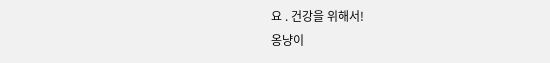요 . 건강을 위해서!
옹냥이